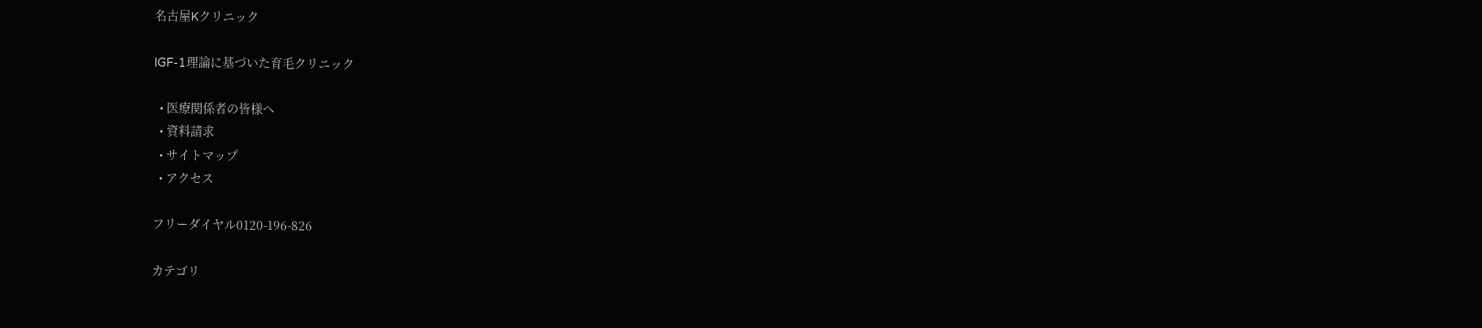名古屋Kクリニック

IGF-1理論に基づいた育毛クリニック

  • 医療関係者の皆様へ
  • 資料請求
  • サイトマップ
  • アクセス

フリーダイヤル0120-196-826

カテゴリ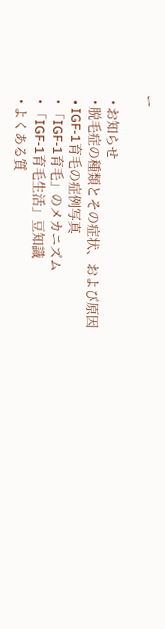ー

  • お知らせ
  • 脱毛症の種類とその症状、および原因
  • IGF-1育毛の症例写真
  • 「IGF-1育毛」のメカニズム
  • 「IGF-1育毛生活」豆知識
  • よくある質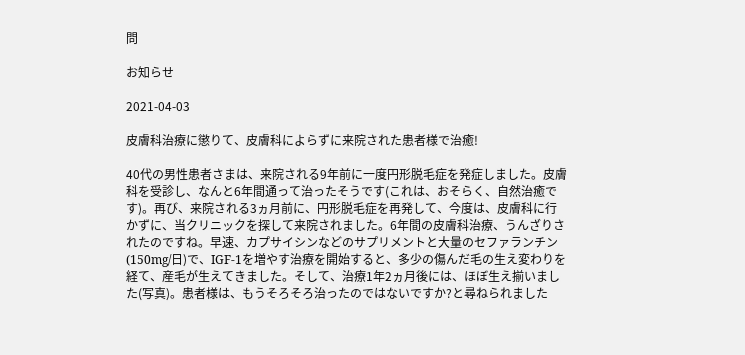問

お知らせ

2021-04-03

皮膚科治療に懲りて、皮膚科によらずに来院された患者様で治癒!

40代の男性患者さまは、来院される9年前に一度円形脱毛症を発症しました。皮膚科を受診し、なんと6年間通って治ったそうです(これは、おそらく、自然治癒です)。再び、来院される3ヵ月前に、円形脱毛症を再発して、今度は、皮膚科に行かずに、当クリニックを探して来院されました。6年間の皮膚科治療、うんざりされたのですね。早速、カプサイシンなどのサプリメントと大量のセファランチン(150mg/日)で、IGF-1を増やす治療を開始すると、多少の傷んだ毛の生え変わりを経て、産毛が生えてきました。そして、治療1年2ヵ月後には、ほぼ生え揃いました(写真)。患者様は、もうそろそろ治ったのではないですか?と尋ねられました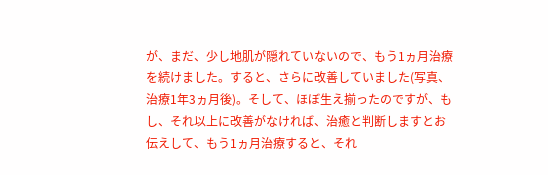が、まだ、少し地肌が隠れていないので、もう1ヵ月治療を続けました。すると、さらに改善していました(写真、治療1年3ヵ月後)。そして、ほぼ生え揃ったのですが、もし、それ以上に改善がなければ、治癒と判断しますとお伝えして、もう1ヵ月治療すると、それ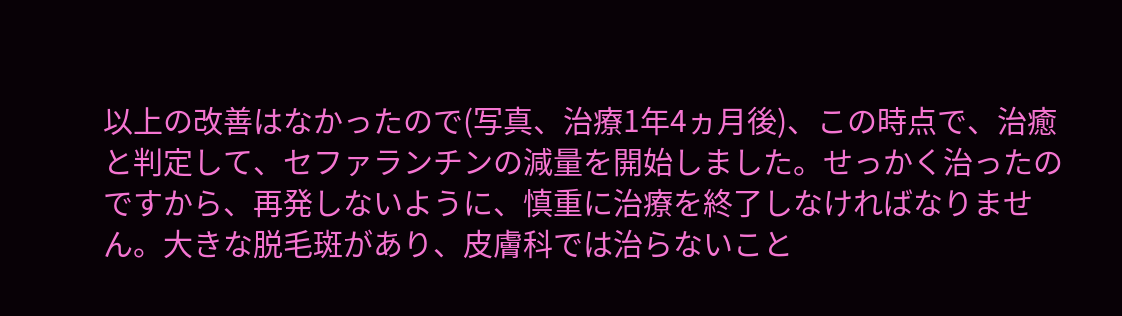以上の改善はなかったので(写真、治療1年4ヵ月後)、この時点で、治癒と判定して、セファランチンの減量を開始しました。せっかく治ったのですから、再発しないように、慎重に治療を終了しなければなりません。大きな脱毛斑があり、皮膚科では治らないこと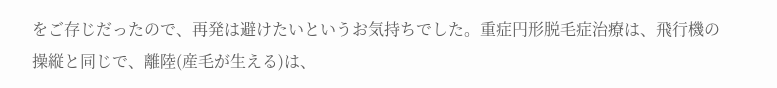をご存じだったので、再発は避けたいというお気持ちでした。重症円形脱毛症治療は、飛行機の操縦と同じで、離陸(産毛が生える)は、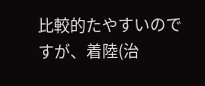比較的たやすいのですが、着陸(治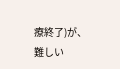療終了)が、難しい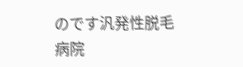のです汎発性脱毛 病院